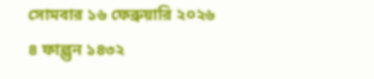সোমবার ১৬ ফেব্রুয়ারি ২০২৬
৪ ফাল্গুন ১৪৩২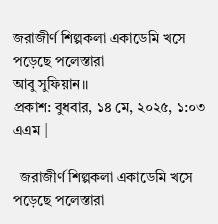জরাজীর্ণ শিল্পকলা একাডেমি খসে পড়েছে পলেস্তারা
আবু সুফিয়ান।।
প্রকাশ: বুধবার, ১৪ মে, ২০২৫, ১:০৩ এএম |

  জরাজীর্ণ শিল্পকলা একাডেমি খসে পড়েছে পলেস্তারা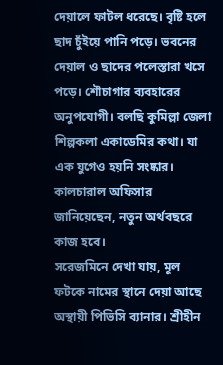দেয়ালে ফাটল ধরেছে। বৃষ্টি হলে ছাদ চুঁইয়ে পানি পড়ে। ভবনের দেয়াল ও ছাদের পলেস্তারা খসে পড়ে। শৌচাগার ব্যবহারের অনুপযোগী। বলছি কুমিল্লা জেলা শিল্পকলা একাডেমির কথা। যা এক যুগেও হয়নি সংষ্কার। কালচারাল অফিসার জানিয়েছেন, নতুন অর্থবছরে কাজ হবে।
সরেজমিনে দেখা যায়, মূল ফটকে নামের স্থানে দেয়া আছে অস্থায়ী পিভিসি ব্যানার। শ্রীহীন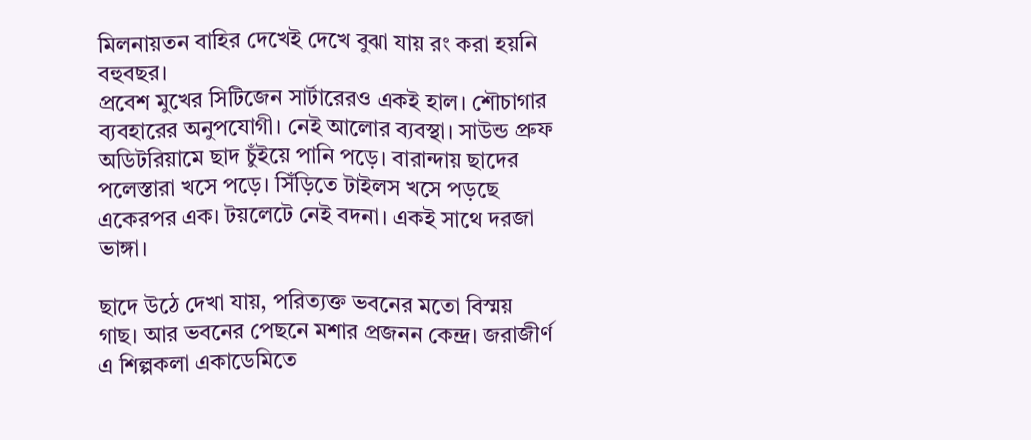মিলনায়তন বাহির দেখেই দেখে বুঝা যায় রং করা হয়নি বহুবছর।
প্রবেশ মুখের সিটিজেন সার্টারেরও একই হাল। শৌচাগার ব্যবহারের অনুপযোগী। নেই আলোর ব্যবস্থা। সাউন্ড প্রুফ অডিটরিয়ামে ছাদ চুঁইয়ে পানি পড়ে। বারান্দায় ছাদের পলেস্তারা খসে পড়ে। সিঁড়িতে টাইলস খসে পড়ছে একেরপর এক। টয়লেটে নেই বদনা। একই সাথে দরজা ভাঙ্গা।

ছাদে উঠে দেখা যায়, পরিত্যক্ত ভবনের মতো বিস্ময় গাছ। আর ভবনের পেছনে মশার প্রজনন কেন্দ্র। জরাজীর্ণ এ শিল্পকলা একাডেমিতে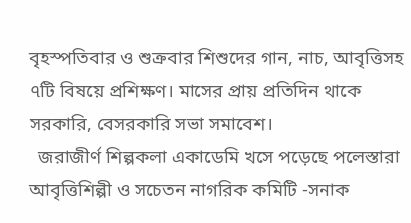বৃহস্পতিবার ও শুক্রবার শিশুদের গান, নাচ, আবৃত্তিসহ ৭টি বিষয়ে প্রশিক্ষণ। মাসের প্রায় প্রতিদিন থাকে সরকারি, বেসরকারি সভা সমাবেশ।
  জরাজীর্ণ শিল্পকলা একাডেমি খসে পড়েছে পলেস্তারা
আবৃত্তিশিল্পী ও সচেতন নাগরিক কমিটি -সনাক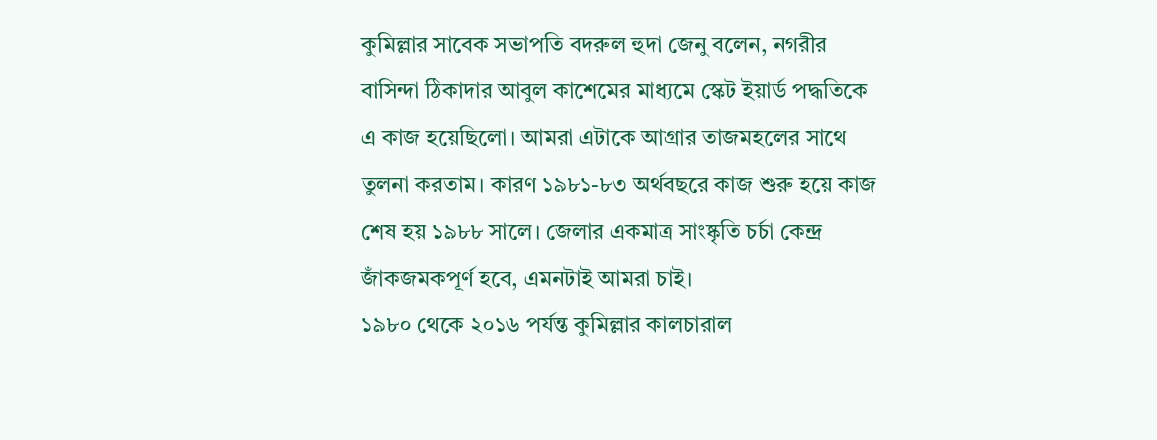কুমিল্লার সাবেক সভাপতি বদরুল হুদা জেনু বলেন, নগরীর বাসিন্দা ঠিকাদার আবুল কাশেমের মাধ্যমে স্কেট ইয়ার্ড পদ্ধতিকে এ কাজ হয়েছিলো। আমরা এটাকে আগ্রার তাজমহলের সাথে তুলনা করতাম। কারণ ১৯৮১-৮৩ অর্থবছরে কাজ শুরু হয়ে কাজ শেষ হয় ১৯৮৮ সালে। জেলার একমাত্র সাংষ্কৃতি চর্চা কেন্দ্র জাঁকজমকপূর্ণ হবে, এমনটাই আমরা চাই।
১৯৮০ থেকে ২০১৬ পর্যন্ত কুমিল্লার কালচারাল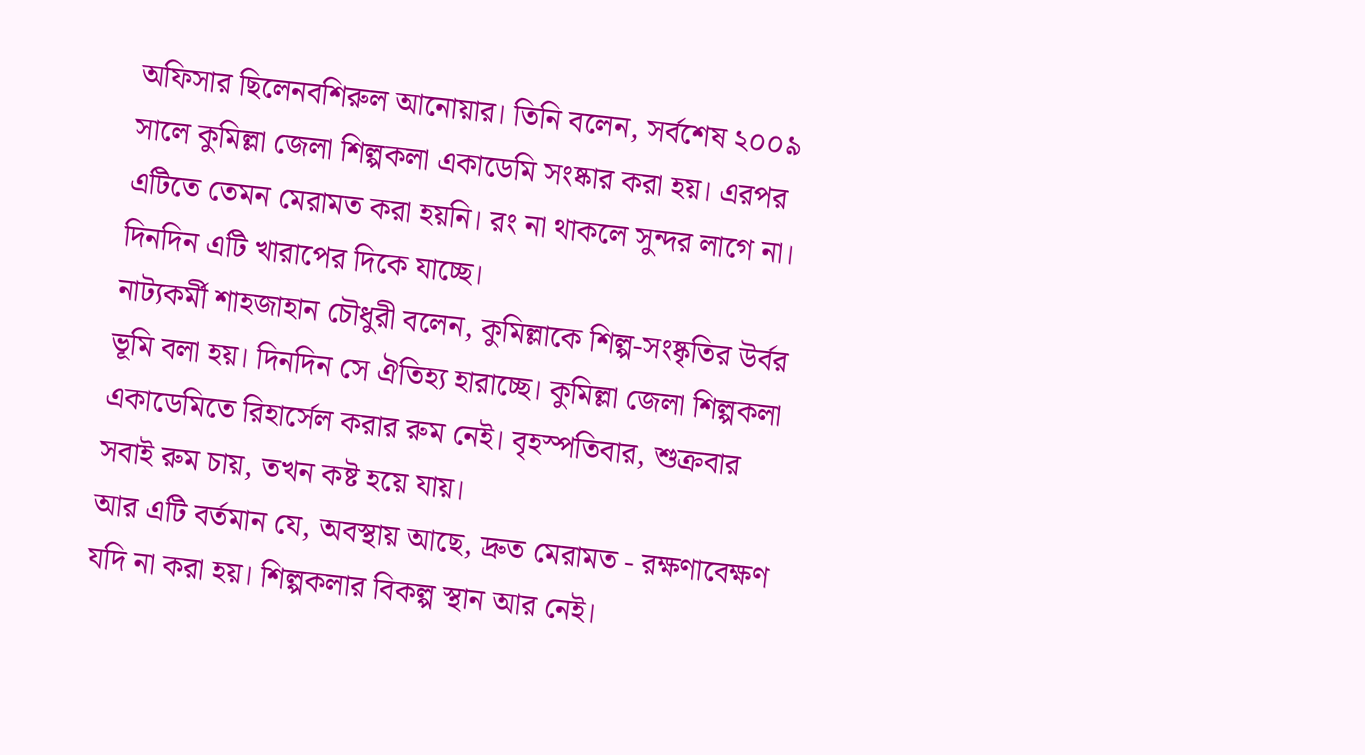অফিসার ছিলেনবশিরুল আনোয়ার। তিনি বলেন, সর্বশেষ ২০০৯ সালে কুমিল্লা জেলা শিল্পকলা একাডেমি সংষ্কার করা হয়। এরপর এটিতে তেমন মেরামত করা হয়নি। রং না থাকলে সুন্দর লাগে না। দিনদিন এটি খারাপের দিকে যাচ্ছে।
নাট্যকর্মী শাহজাহান চৌধুরী বলেন, কুমিল্লাকে শিল্প-সংষ্কৃতির উর্বর ভূমি বলা হয়। দিনদিন সে ঐতিহ্য হারাচ্ছে। কুমিল্লা জেলা শিল্পকলা একাডেমিতে রিহার্সেল করার রুম নেই। বৃহস্পতিবার, শুক্রবার সবাই রুম চায়, তখন কষ্ট হয়ে যায়।
আর এটি বর্তমান যে, অবস্থায় আছে, দ্রুত মেরামত - রক্ষণাবেক্ষণ যদি না করা হয়। শিল্পকলার বিকল্প স্থান আর নেই।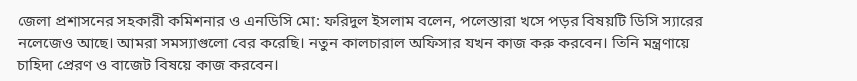জেলা প্রশাসনের সহকারী কমিশনার ও এনডিসি মো: ফরিদুল ইসলাম বলেন, পলেস্তারা খসে পড়র বিষয়টি ডিসি স্যারের নলেজেও আছে। আমরা সমস্যাগুলো বের করেছি। নতুন কালচারাল অফিসার যখন কাজ করু করবেন। তিনি মন্ত্রণায়ে চাহিদা প্রেরণ ও বাজেট বিষয়ে কাজ করবেন।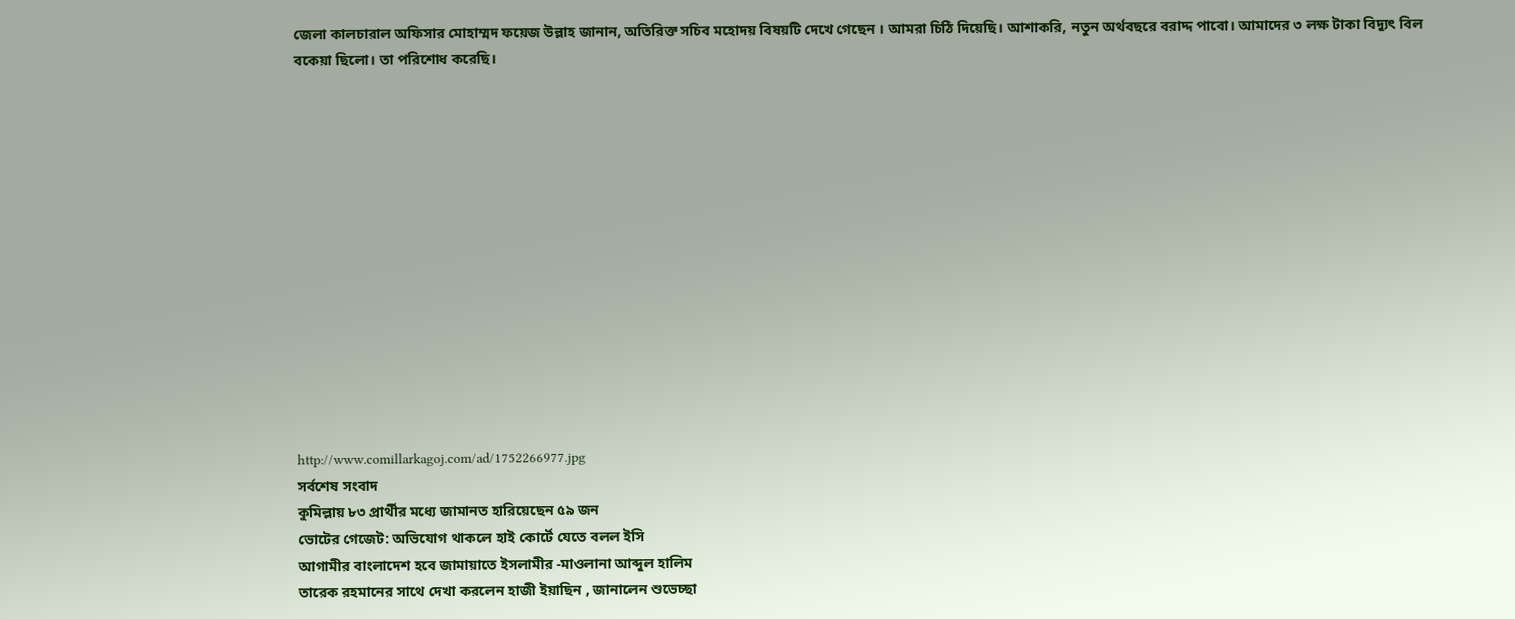জেলা কালচারাল অফিসার মোহাম্মদ ফয়েজ উল্লাহ জানান, অতিরিক্ত সচিব মহোদয় বিষয়টি দেখে গেছেন । আমরা চিঠি দিয়েছি। আশাকরি, নতুন অর্থবছরে বরাদ্দ পাবো। আমাদের ৩ লক্ষ টাকা বিদ্যুৎ বিল বকেয়া ছিলো। তা পরিশোধ করেছি।














http://www.comillarkagoj.com/ad/1752266977.jpg
সর্বশেষ সংবাদ
কুমিল্লায় ৮৩ প্রার্থীর মধ্যে জামানত হারিয়েছেন ৫৯ জন
ভোটের গেজেট: অভিযোগ থাকলে হাই কোর্টে যেতে বলল ইসি
আগামীর বাংলাদেশ হবে জামায়াতে ইসলামীর -মাওলানা আব্দুল হালিম
তারেক রহমানের সাথে দেখা করলেন হাজী ইয়াছিন , জানালেন শুভেচ্ছা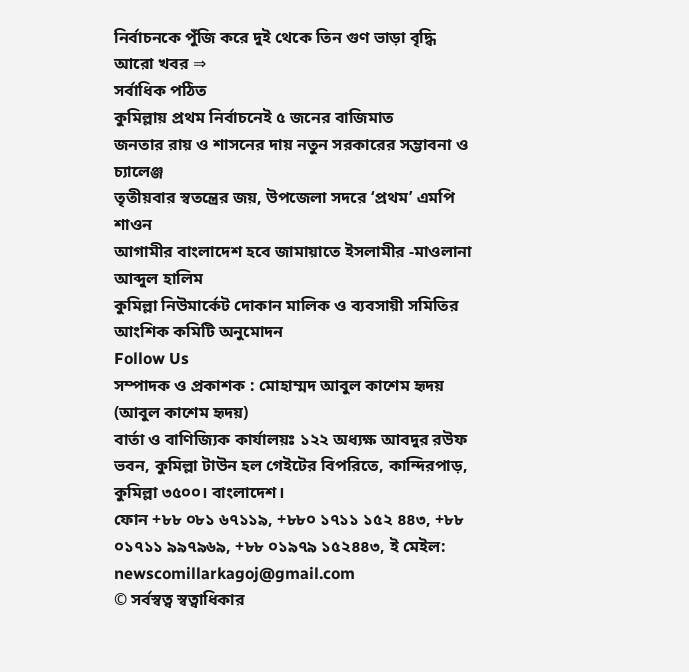নির্বাচনকে পুঁজি করে দুই থেকে তিন গুণ ভাড়া বৃদ্ধি
আরো খবর ⇒
সর্বাধিক পঠিত
কুমিল্লায় প্রথম নির্বাচনেই ৫ জনের বাজিমাত
জনতার রায় ও শাসনের দায় নতুন সরকারের সম্ভাবনা ও চ্যালেঞ্জ
তৃতীয়বার স্বতন্ত্রের জয়, উপজেলা সদরে ‘প্রথম’ এমপি শাওন
আগামীর বাংলাদেশ হবে জামায়াতে ইসলামীর -মাওলানা আব্দুল হালিম
কুমিল্লা নিউমার্কেট দোকান মালিক ও ব্যবসায়ী সমিতির আংশিক কমিটি অনুমোদন
Follow Us
সম্পাদক ও প্রকাশক : মোহাম্মদ আবুল কাশেম হৃদয় (আবুল কাশেম হৃদয়)
বার্তা ও বাণিজ্যিক কার্যালয়ঃ ১২২ অধ্যক্ষ আবদুর রউফ ভবন, কুমিল্লা টাউন হল গেইটের বিপরিতে, কান্দিরপাড়, কুমিল্লা ৩৫০০। বাংলাদেশ।
ফোন +৮৮ ০৮১ ৬৭১১৯, +৮৮০ ১৭১১ ১৫২ ৪৪৩, +৮৮ ০১৭১১ ৯৯৭৯৬৯, +৮৮ ০১৯৭৯ ১৫২৪৪৩, ই মেইল: newscomillarkagoj@gmail.com
© সর্বস্বত্ব স্বত্বাধিকার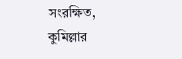সংরক্ষিত, কুমিল্লার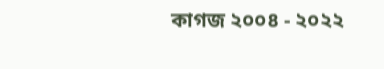কাগজ ২০০৪ - ২০২২